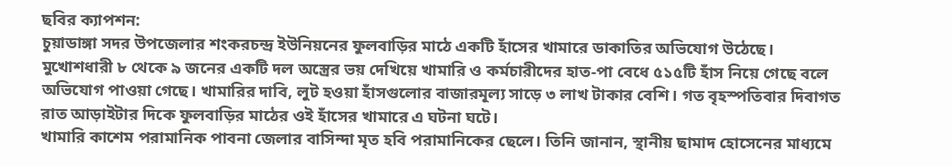ছবির ক্যাপশন:
চুয়াডাঙ্গা সদর উপজেলার শংকরচন্দ্র ইউনিয়নের ফুলবাড়ির মাঠে একটি হাঁসের খামারে ডাকাতির অভিযোগ উঠেছে। মুখোশধারী ৮ থেকে ৯ জনের একটি দল অস্ত্রের ভয় দেখিয়ে খামারি ও কর্মচারীদের হাত-পা বেধে ৫১৫টি হাঁস নিয়ে গেছে বলে অভিযোগ পাওয়া গেছে। খামারির দাবি, লুট হওয়া হাঁসগুলোর বাজারমূল্য সাড়ে ৩ লাখ টাকার বেশি। গত বৃহস্পতিবার দিবাগত রাত আড়াইটার দিকে ফুলবাড়ির মাঠের ওই হাঁসের খামারে এ ঘটনা ঘটে।
খামারি কাশেম পরামানিক পাবনা জেলার বাসিন্দা মৃত হবি পরামানিকের ছেলে। তিনি জানান, স্থানীয় ছামাদ হোসেনের মাধ্যমে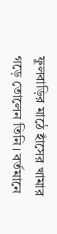ফুলবাড়ির মাঠে হাঁসের খামার গড়ে তোলেন তিনি। বর্তমানে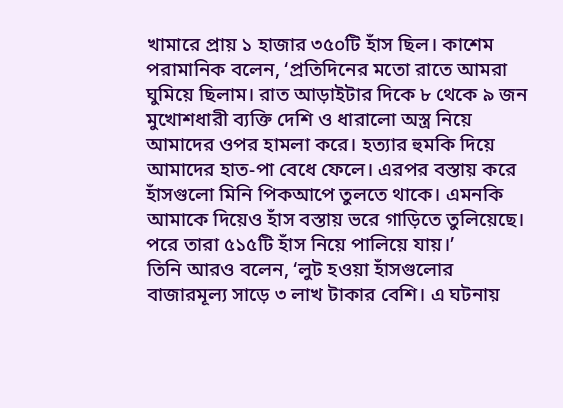খামারে প্রায় ১ হাজার ৩৫০টি হাঁস ছিল। কাশেম পরামানিক বলেন, ‘প্রতিদিনের মতো রাতে আমরা ঘুমিয়ে ছিলাম। রাত আড়াইটার দিকে ৮ থেকে ৯ জন মুখোশধারী ব্যক্তি দেশি ও ধারালো অস্ত্র নিয়ে আমাদের ওপর হামলা করে। হত্যার হুমকি দিয়ে আমাদের হাত-পা বেধে ফেলে। এরপর বস্তায় করে হাঁসগুলো মিনি পিকআপে তুলতে থাকে। এমনকি আমাকে দিয়েও হাঁস বস্তায় ভরে গাড়িতে তুলিয়েছে। পরে তারা ৫১৫টি হাঁস নিয়ে পালিয়ে যায়।’
তিনি আরও বলেন, ‘লুট হওয়া হাঁসগুলোর বাজারমূল্য সাড়ে ৩ লাখ টাকার বেশি। এ ঘটনায়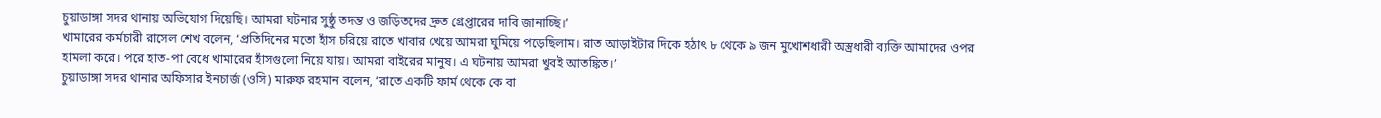চুয়াডাঙ্গা সদর থানায় অভিযোগ দিয়েছি। আমরা ঘটনার সুষ্ঠু তদন্ত ও জড়িতদের দ্রুত গ্রেপ্তারের দাবি জানাচ্ছি।’
খামারের কর্মচারী রাসেল শেখ বলেন, ‘প্রতিদিনের মতো হাঁস চরিয়ে রাতে খাবার খেয়ে আমরা ঘুমিয়ে পড়েছিলাম। রাত আড়াইটার দিকে হঠাৎ ৮ থেকে ৯ জন মুখোশধারী অস্ত্রধারী ব্যক্তি আমাদের ওপর হামলা করে। পরে হাত-পা বেধে খামারের হাঁসগুলো নিয়ে যায়। আমরা বাইরের মানুষ। এ ঘটনায় আমরা খুবই আতঙ্কিত।’
চুয়াডাঙ্গা সদর থানার অফিসার ইনচার্জ (ওসি) মারুফ রহমান বলেন, ‘রাতে একটি ফার্ম থেকে কে বা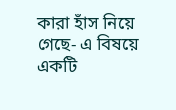কারা হাঁস নিয়ে গেছে- এ বিষয়ে একটি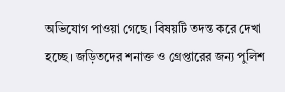অভিযোগ পাওয়া গেছে। বিষয়টি তদন্ত করে দেখা হচ্ছে। জড়িতদের শনাক্ত ও গ্রেপ্তারের জন্য পুলিশ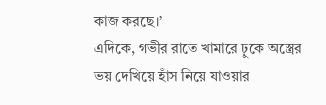কাজ করছে।’
এদিকে, গভীর রাতে খামারে ঢ়ুকে অস্ত্রের ভয় দেখিয়ে হাঁস নিয়ে যাওয়ার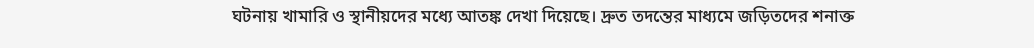ঘটনায় খামারি ও স্থানীয়দের মধ্যে আতঙ্ক দেখা দিয়েছে। দ্রুত তদন্তের মাধ্যমে জড়িতদের শনাক্ত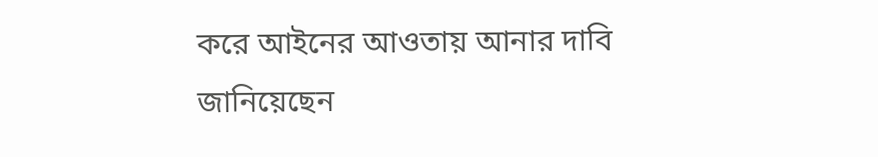করে আইনের আওতায় আনার দাবি জানিয়েছেন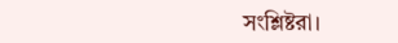সংশ্লিষ্টরা।